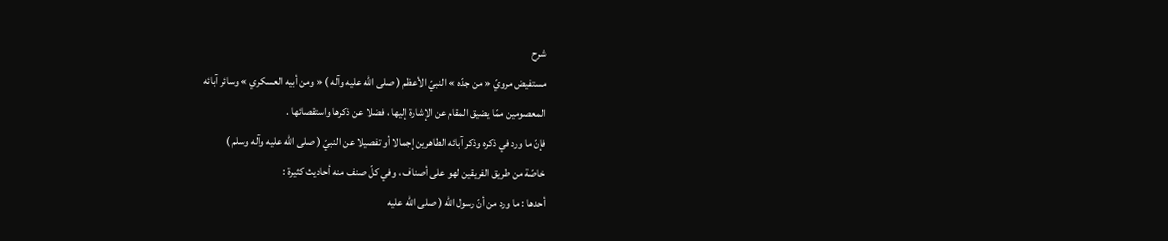شرح
مستفيض مرويّ « من جدّه » النبيّ الأعظم ( صلى الله عليه وآله ) « ومن أبيه العسكري » وسائر آبائه
المعصومين ممّا يضيق المقام عن الإشارة إليها ، فضلا عن ذكرها واستقصائها .
فإنّ ما ورد في ذكره وذكر آبائه الطاهرين إجمالا أو تفصيلا عن النبيّ ( صلى الله عليه وآله وسلم )
خاصّة من طريق الفريقين لهو على أصناف ، وفي كلّ صنف منه أحاديث كثيرة :
أحدها : ما ورد من أنّ رسول الله ( صلى الله عليه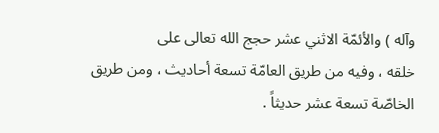وآله ) والأئمّة الاثني عشر حجج الله تعالى على
خلقه ، وفيه من طريق العامّة تسعة أحاديث ، ومن طريق الخاصّة تسعة عشر حديثاً .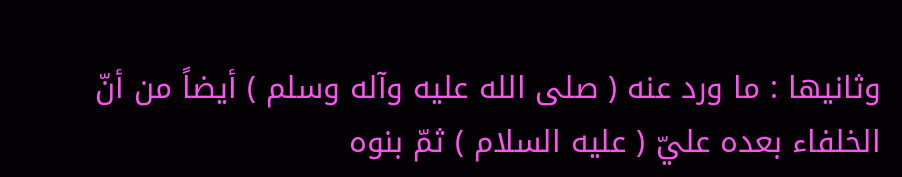وثانيها : ما ورد عنه ( صلى الله عليه وآله وسلم ) أيضاً من أنّ الخلفاء بعده عليّ ( عليه السلام ) ثمّ بنوه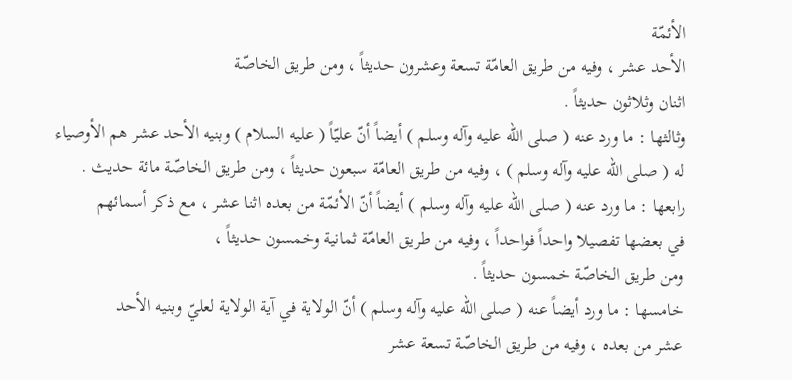الأئمّة
الأحد عشر ، وفيه من طريق العامّة تسعة وعشرون حديثاً ، ومن طريق الخاصّة
اثنان وثلاثون حديثاً .
وثالثها : ما ورد عنه ( صلى الله عليه وآله وسلم ) أيضاً أنّ عليّاً ( عليه السلام ) وبنيه الأحد عشر هم الأوصياء
له ( صلى الله عليه وآله وسلم ) ، وفيه من طريق العامّة سبعون حديثاً ، ومن طريق الخاصّة مائة حديث .
رابعها : ما ورد عنه ( صلى الله عليه وآله وسلم ) أيضاً أنّ الأئمّة من بعده اثنا عشر ، مع ذكر أسمائهم
في بعضها تفصيلا واحداً فواحداً ، وفيه من طريق العامّة ثمانية وخمسون حديثاً ،
ومن طريق الخاصّة خمسون حديثاً .
خامسها : ما ورد أيضاً عنه ( صلى الله عليه وآله وسلم ) أنّ الولاية في آية الولاية لعليّ وبنيه الأحد
عشر من بعده ، وفيه من طريق الخاصّة تسعة عشر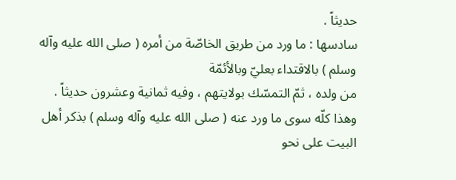حديثاً .
سادسها : ما ورد من طريق الخاصّة من أمره ( صلى الله عليه وآله وسلم ) بالاقتداء بعليّ وبالأئمّة
من ولده ، ثمّ التمسّك بولايتهم ، وفيه ثمانية وعشرون حديثاً .
وهذا كلّه سوى ما ورد عنه ( صلى الله عليه وآله وسلم ) بذكر أهل البيت على نحو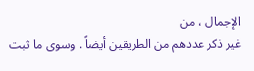الإجمال ، من
غير ذكر عددهم من الطريقين أيضاً . وسوى ما ثبت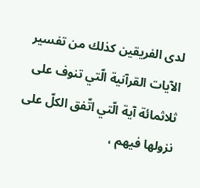لدى الفريقين كذلك من تفسير
الآيات القرآنية الّتي تنوف على ثلاثمائة آية الّتي اتّفق الكلّ على نزولها فيهم ،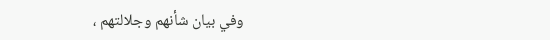وفي بيان شأنهم وجلالتهم ،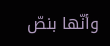وأنّها بنصّ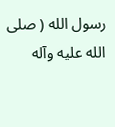رسول الله ( صلى الله عليه وآله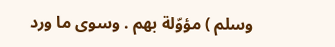وسلم ) مؤوّلة بهم . وسوى ما ورد